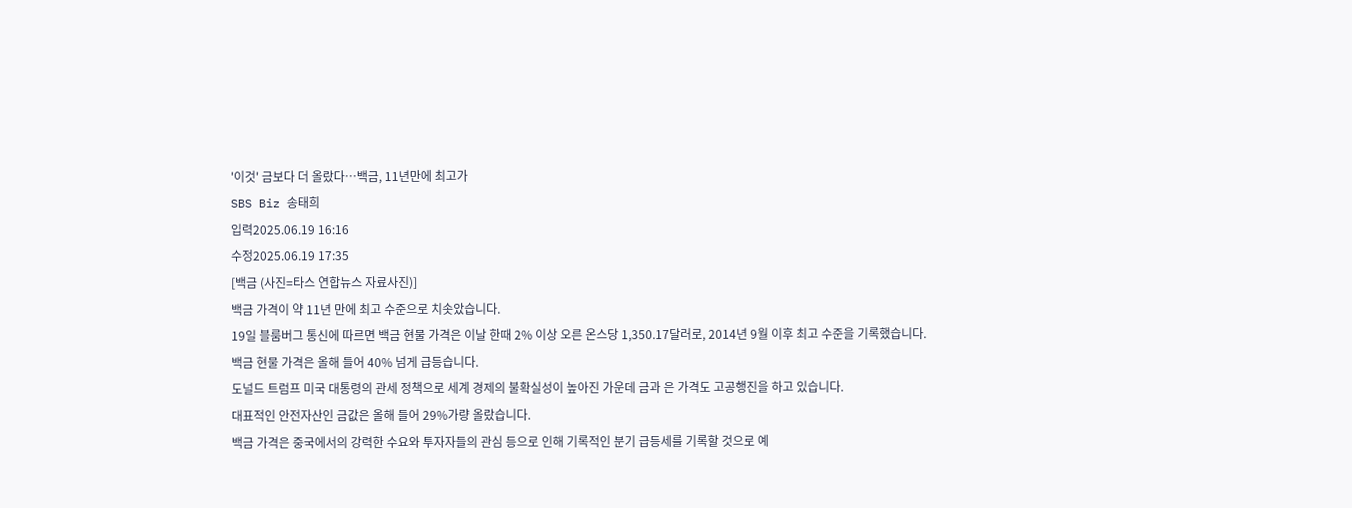'이것' 금보다 더 올랐다…백금, 11년만에 최고가
SBS Biz 송태희
입력2025.06.19 16:16
수정2025.06.19 17:35
[백금 (사진=타스 연합뉴스 자료사진)]
백금 가격이 약 11년 만에 최고 수준으로 치솟았습니다.
19일 블룸버그 통신에 따르면 백금 현물 가격은 이날 한때 2% 이상 오른 온스당 1,350.17달러로, 2014년 9월 이후 최고 수준을 기록했습니다.
백금 현물 가격은 올해 들어 40% 넘게 급등습니다.
도널드 트럼프 미국 대통령의 관세 정책으로 세계 경제의 불확실성이 높아진 가운데 금과 은 가격도 고공행진을 하고 있습니다.
대표적인 안전자산인 금값은 올해 들어 29%가량 올랐습니다.
백금 가격은 중국에서의 강력한 수요와 투자자들의 관심 등으로 인해 기록적인 분기 급등세를 기록할 것으로 예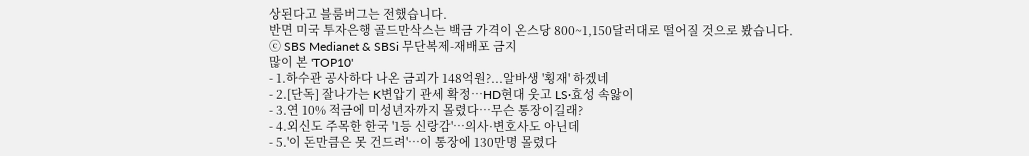상된다고 블룸버그는 전했습니다.
반면 미국 투자은행 골드만삭스는 백금 가격이 온스당 800~1,150달러대로 떨어질 것으로 봤습니다.
ⓒ SBS Medianet & SBSi 무단복제-재배포 금지
많이 본 'TOP10'
- 1.하수관 공사하다 나온 금괴가 148억원?...알바생 '횡재' 하겠네
- 2.[단독] 잘나가는 K변압기 관세 확정…HD현대 웃고 LS·효성 속앓이
- 3.연 10% 적금에 미성년자까지 몰렸다…무슨 통장이길래?
- 4.외신도 주목한 한국 '1등 신랑감'…의사·변호사도 아닌데
- 5.'이 돈만큼은 못 건드려'…이 통장에 130만명 몰렸다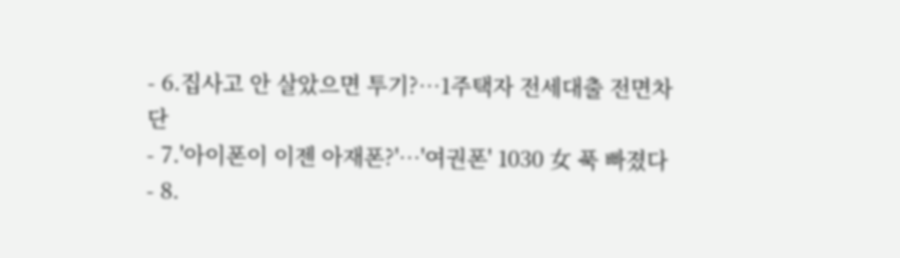- 6.집사고 안 살았으면 투기?…1주택자 전세대출 전면차단
- 7.'아이폰이 이젠 아재폰?'…'여권폰' 1030 女 푹 빠졌다
- 8.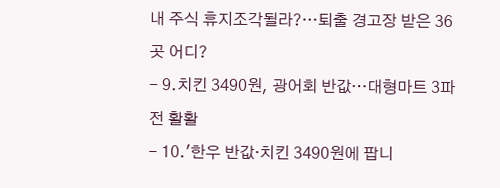내 주식 휴지조각될라?…퇴출 경고장 받은 36곳 어디?
- 9.치킨 3490원, 광어회 반값…대형마트 3파전 활활
- 10.'한우 반값·치킨 3490원에 팝니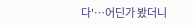다'…어딘가 봤더니